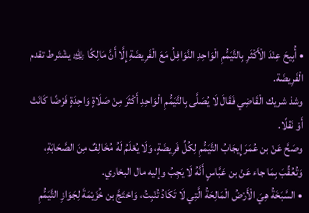• أُبِيحَ عِنْدَ الْأَكْثَرِ بِالتَّيَمُّمِ الْوَاحِدِ النَّوَافِلُ مَعَ الْفَرِيضَةِ إِلَّا أَنَّ مَالِكًا ﵀ يشْتَرط تقدم الْفَرِيضَة.
وشذ شريك الْقَاضِي فَقَالَ لَا يُصَلَّى بِالتَّيَمُّمِ الْوَاحِدِ أَكْثَرَ مِنْ صَلَاةٍ وَاحِدَةٍ فَرْضًا كَانَتْ أَوْ نَفْلًا.
وصَحَّ عَنْ بن عُمَرَ إِيجَابُ التَّيَمُّمِ لِكُلِّ فَرِيضَةٍ، وَلَا يُعْلَمُ لَهُ مُخَالِفٌ مِنَ الصَّحَابَةِ، وَتُعُقِّبَ بِمَا جاء عَنْ بن عَبَّاسٍ أَنَّهُ لَا يَجِبُ وإليه مال البخاري.
• السَّبَخَةُ هِيَ الْأَرْضُ الْمَالِحَةُ الَّتِي لَا تَكَادُ تُنْبِتُ، وَاحْتَجَّ بن خُزَيْمَةَ لِجَوَازِ التَّيَمُّمِ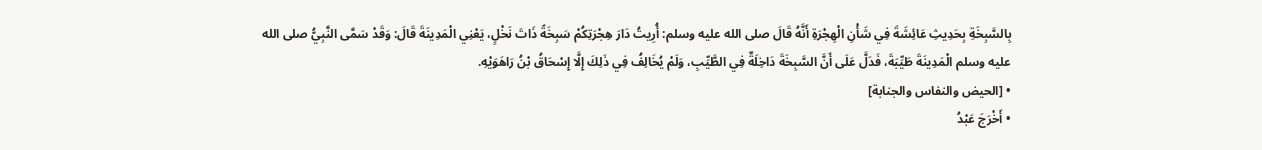بِالسَّبِخَةِ بِحَدِيثِ عَائِشَةَ فِي شَأْنِ الْهِجْرَةِ أَنَّهُ قَالَ صلى الله عليه وسلم: أُرِيتُ دَارَ هِجْرَتِكُمْ سَبِخَةً ذَاتَ نَخْلٍ، يَعْنِي الْمَدِينَةَ قَالَ: وَقَدْ سَمَّى النَّبِيُّ صلى الله عليه وسلم الْمَدِينَةَ طَيِّبَةَ، فَدَلَّ عَلَى أَنَّ السَّبِخَةَ دَاخِلَةٌ فِي الطَّيِّبِ، وَلَمْ يُخَالِفُ فِي ذَلِكَ إِلَّا إِسْحَاقُ بْنُ رَاهَوَيْهِ.
• [الحيض والنفاس والجنابة]
• أَخْرَجَ عَبْدُ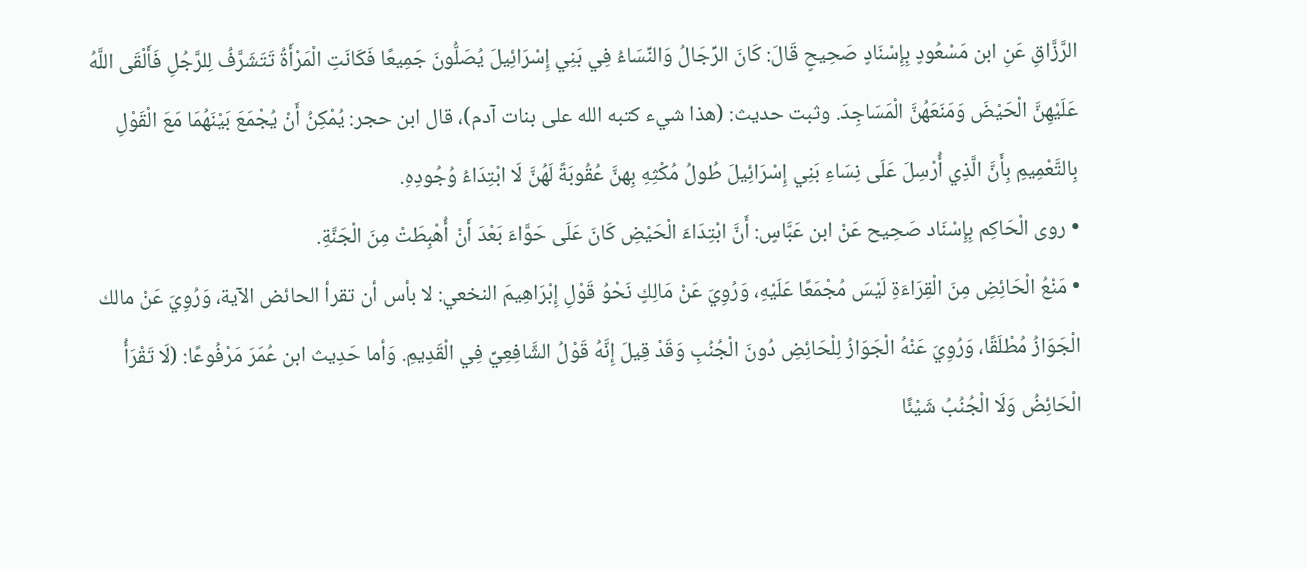الرَّزَّاقِ عَنِ ابن مَسْعُودٍ بِإِسْنَادٍ صَحِيحٍ قَالَ: كَانَ الرِّجَالُ وَالنِّسَاءُ فِي بَنِي إِسْرَائِيلَ يُصَلُّونَ جَمِيعًا فَكَانَتِ الْمَرْأَةُ تَتَشَرَّفُ لِلرَّجُلِ فَأَلْقَى اللَّهُ عَلَيْهِنَّ الْحَيْضَ وَمَنَعَهُنَّ الْمَسَاجِدَ. وثبت حديث: (هذا شيء كتبه الله على بنات آدم)، قال ابن حجر: يُمْكِنُ أَنْ يُجْمَعَ بَيْنَهُمَا مَعَ الْقَوْلِ بِالتَّعْمِيمِ بِأَنَّ الَّذِي أُرْسِلَ عَلَى نِسَاءِ بَنِي إِسْرَائِيلَ طُولُ مُكْثِهِ بِهنَّ عُقُوبَةً لَهُنَّ لَا ابْتِدَاءُ وُجُودِهِ.
• روى الْحَاكِم بِإِسْنَاد صَحِيح عَنْ ابن عَبَّاسٍ: أَنَّ ابْتِدَاءَ الْحَيْضِ كَانَ عَلَى حَوَّاءَ بَعْدَ أَنْ أُهْبِطَتْ مِنَ الْجَنَّةِ.
• مَنْعُ الْحَائِضِ مِنَ الْقِرَاءَةِ لَيْسَ مُجْمَعًا عَلَيْهِ، وَرُوِيَ عَنْ مَالِكٍ نَحْوُ قَوْلِ إِبْرَاهِيمَ النخعي: لا بأس أن تقرأ الحائض الآية، وَرُوِيَ عَنْ مالك الْجَوَازُ مُطْلَقًا، وَرُوِيَ عَنْهُ الْجَوَازُ لِلْحَائِضِ دُونَ الْجُنُبِ وَقَدْ قِيلَ إِنَّهُ قَوْلُ الشَّافِعِيِّ فِي الْقَدِيمِ. وَأما حَدِيث ابن عُمَرَ مَرْفُوعًا: (لَا تَقْرَأُ الْحَائِضُ وَلَا الْجُنُبُ شَيْئًا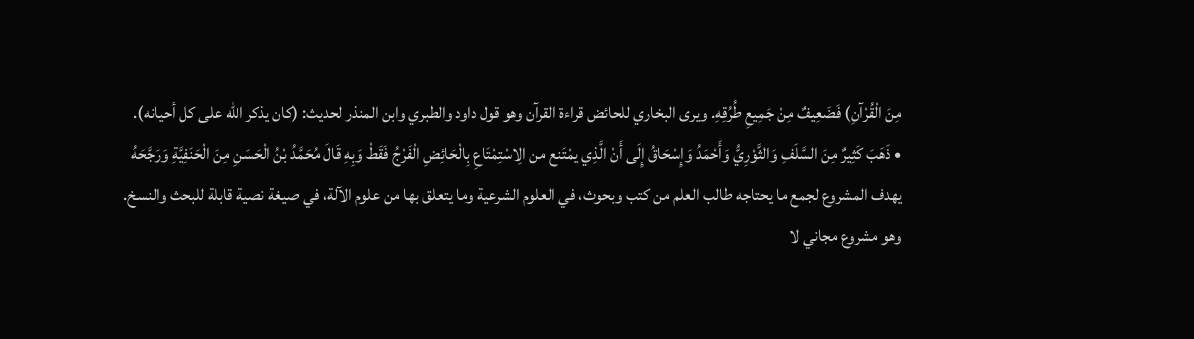مِنَ الْقُرْآنِ) فَضَعِيفٌ مِنْ جَمِيعِ طُرُقِهِ. ويرى البخاري للحائض قراءة القرآن وهو قول داود والطبري وابن المنذر لحديث: (كان يذكر الله على كل أحيانه).
• ذَهَبَ كَثِيرٌ مِنَ السَّلَفِ وَالثَّوْرِيُّ وَأَحْمَدُ وَإِسْحَاقُ إِلَى أَنْ الَّذِي يمْتَنع من الِاسْتِمْتَاعِ بِالْحَائِضِ الْفَرْجُ فَقَطْ وَبِهِ قَالَ مُحَمَّدُ بْنُ الْحَسَنِ مِنَ الْحَنَفِيَّةِ وَرَجَّحَهُ
يهدف المشروع لجمع ما يحتاجه طالب العلم من كتب وبحوث، في العلوم الشرعية وما يتعلق بها من علوم الآلة، في صيغة نصية قابلة للبحث والنسخ.
وهو مشروع مجاني لا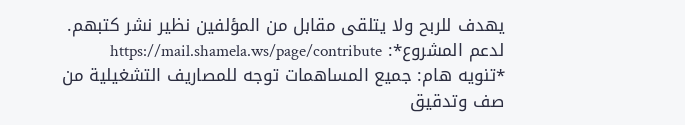يهدف للربح ولا يتلقى مقابل من المؤلفين نظير نشر كتبهم.
لدعم المشروع*: https://mail.shamela.ws/page/contribute
*تنويه هام: جميع المساهمات توجه للمصاريف التشغيلية من صف وتدقيق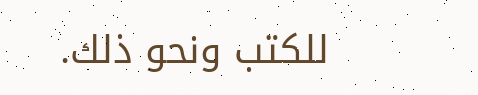للكتب ونحو ذلك.